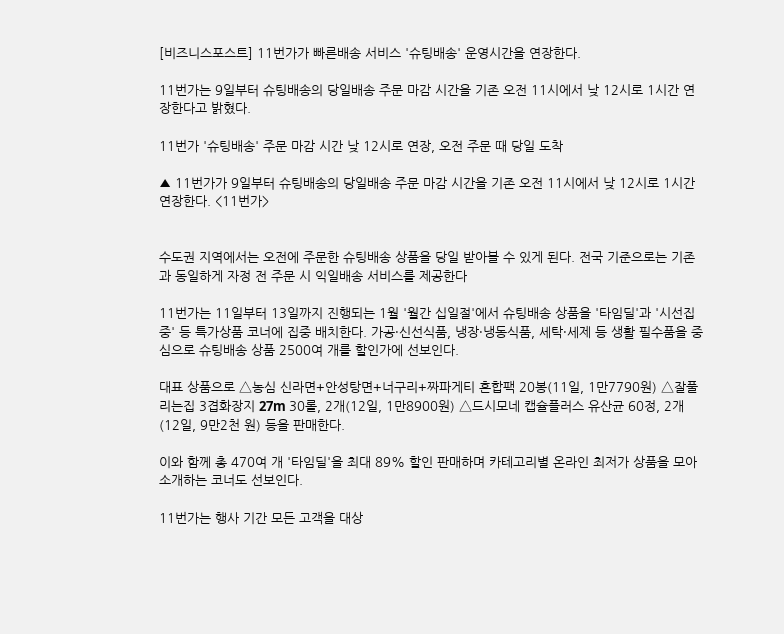[비즈니스포스트] 11번가가 빠른배송 서비스 '슈팅배송' 운영시간을 연장한다.

11번가는 9일부터 슈팅배송의 당일배송 주문 마감 시간을 기존 오전 11시에서 낮 12시로 1시간 연장한다고 밝혔다.

11번가 '슈팅배송' 주문 마감 시간 낮 12시로 연장, 오전 주문 때 당일 도착

▲ 11번가가 9일부터 슈팅배송의 당일배송 주문 마감 시간을 기존 오전 11시에서 낮 12시로 1시간 연장한다. <11번가>


수도권 지역에서는 오전에 주문한 슈팅배송 상품을 당일 받아볼 수 있게 된다. 전국 기준으로는 기존과 동일하게 자정 전 주문 시 익일배송 서비스를 제공한다

11번가는 11일부터 13일까지 진행되는 1월 '월간 십일절'에서 슈팅배송 상품을 '타임딜'과 '시선집중' 등 특가상품 코너에 집중 배치한다. 가공·신선식품, 냉장·냉동식품, 세탁·세제 등 생활 필수품을 중심으로 슈팅배송 상품 2500여 개를 할인가에 선보인다.

대표 상품으로 △농심 신라면+안성탕면+너구리+짜파게티 혼합팩 20봉(11일, 1만7790원) △잘풀리는집 3겹화장지 27m 30롤, 2개(12일, 1만8900원) △드시모네 캡슐플러스 유산균 60정, 2개(12일, 9만2천 원) 등을 판매한다.

이와 함께 총 470여 개 '타임딜'을 최대 89% 할인 판매하며 카테고리별 온라인 최저가 상품을 모아 소개하는 코너도 선보인다.

11번가는 행사 기간 모든 고객을 대상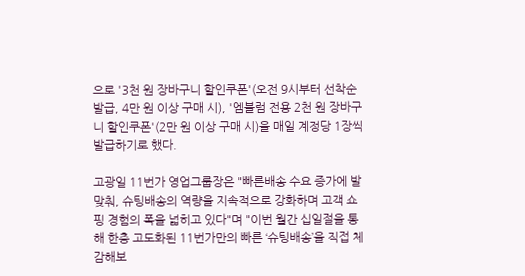으로 '3천 원 장바구니 할인쿠폰'(오전 9시부터 선착순 발급, 4만 원 이상 구매 시), '엠블럼 전용 2천 원 장바구니 할인쿠폰'(2만 원 이상 구매 시)을 매일 계정당 1장씩 발급하기로 했다.

고광일 11번가 영업그룹장은 "빠른배송 수요 증가에 발맞춰, 슈팅배송의 역량을 지속적으로 강화하며 고객 쇼핑 경험의 폭을 넓히고 있다"며 "이번 월간 십일절을 통해 한층 고도화된 11번가만의 빠른 ‘슈팅배송’을 직접 체감해보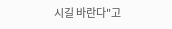시길 바란다"고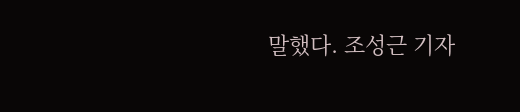말했다. 조성근 기자